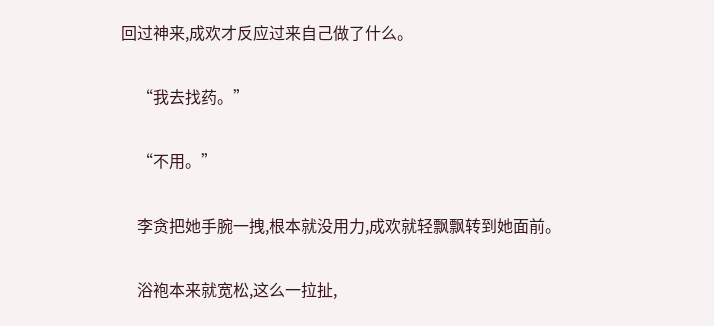回过神来,成欢才反应过来自己做了什么。

    “我去找药。”

    “不用。”

    李贪把她手腕一拽,根本就没用力,成欢就轻飘飘转到她面前。

    浴袍本来就宽松,这么一拉扯,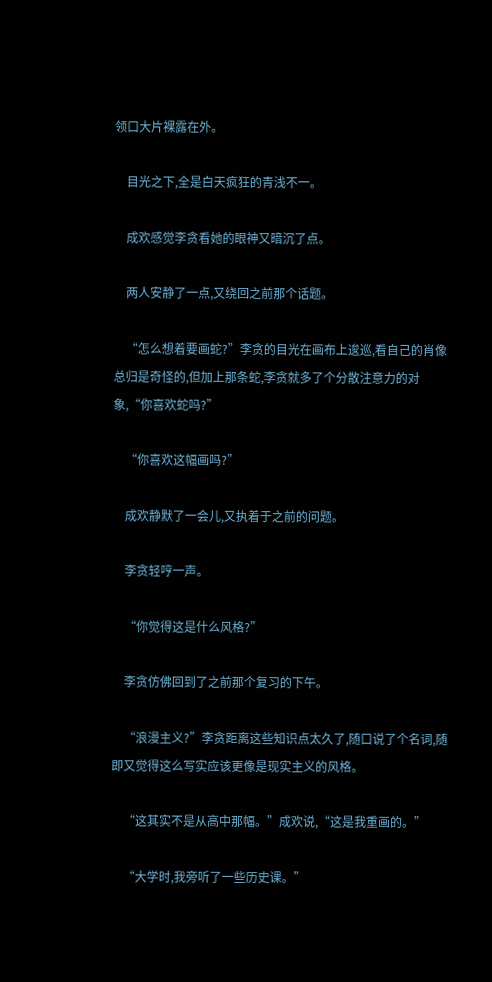领口大片裸露在外。

    目光之下,全是白天疯狂的青浅不一。

    成欢感觉李贪看她的眼神又暗沉了点。

    两人安静了一点,又绕回之前那个话题。

    “怎么想着要画蛇?”李贪的目光在画布上逡巡,看自己的肖像总归是奇怪的,但加上那条蛇,李贪就多了个分散注意力的对象,“你喜欢蛇吗?”

    “你喜欢这幅画吗?”

    成欢静默了一会儿,又执着于之前的问题。

    李贪轻哼一声。

    “你觉得这是什么风格?”

    李贪仿佛回到了之前那个复习的下午。

    “浪漫主义?”李贪距离这些知识点太久了,随口说了个名词,随即又觉得这么写实应该更像是现实主义的风格。

    “这其实不是从高中那幅。”成欢说,“这是我重画的。”

    “大学时,我旁听了一些历史课。”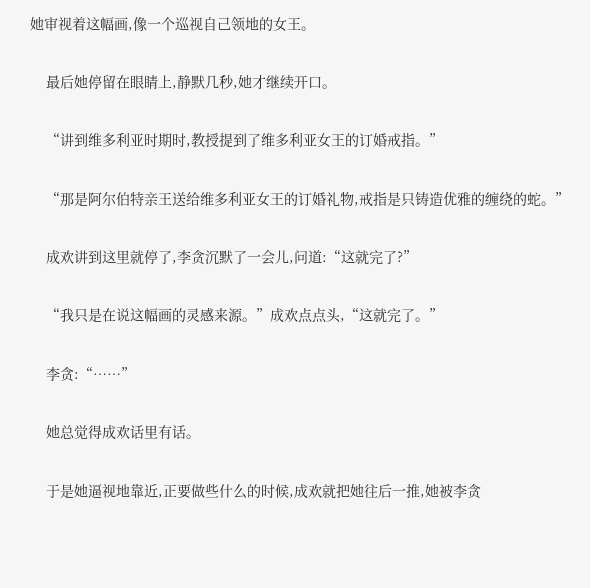她审视着这幅画,像一个巡视自己领地的女王。

    最后她停留在眼睛上,静默几秒,她才继续开口。

    “讲到维多利亚时期时,教授提到了维多利亚女王的订婚戒指。”

    “那是阿尔伯特亲王送给维多利亚女王的订婚礼物,戒指是只铸造优雅的缠绕的蛇。”

    成欢讲到这里就停了,李贪沉默了一会儿,问道:“这就完了?”

    “我只是在说这幅画的灵感来源。”成欢点点头,“这就完了。”

    李贪:“……”

    她总觉得成欢话里有话。

    于是她逼视地靠近,正要做些什么的时候,成欢就把她往后一推,她被李贪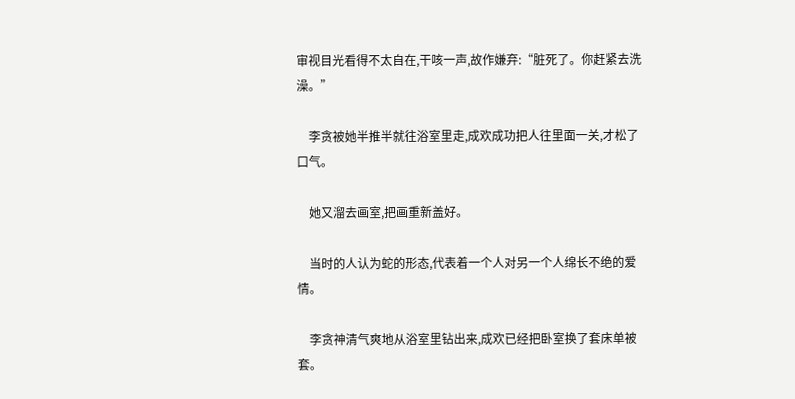审视目光看得不太自在,干咳一声,故作嫌弃:“脏死了。你赶紧去洗澡。”

    李贪被她半推半就往浴室里走,成欢成功把人往里面一关,才松了口气。

    她又溜去画室,把画重新盖好。

    当时的人认为蛇的形态,代表着一个人对另一个人绵长不绝的爱情。

    李贪神清气爽地从浴室里钻出来,成欢已经把卧室换了套床单被套。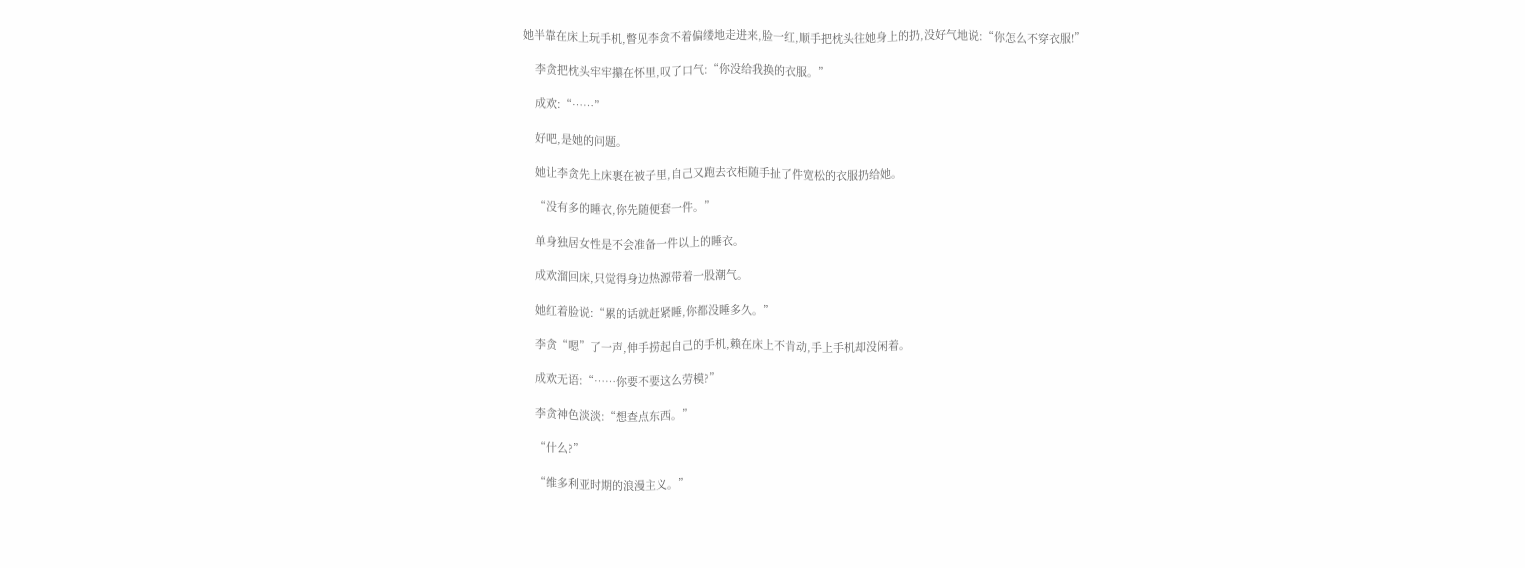她半靠在床上玩手机,瞥见李贪不着偏缕地走进来,脸一红,顺手把枕头往她身上的扔,没好气地说:“你怎么不穿衣服!”

    李贪把枕头牢牢攥在怀里,叹了口气:“你没给我换的衣服。”

    成欢:“……”

    好吧,是她的问题。

    她让李贪先上床裹在被子里,自己又跑去衣柜随手扯了件宽松的衣服扔给她。

    “没有多的睡衣,你先随便套一件。”

    单身独居女性是不会准备一件以上的睡衣。

    成欢溜回床,只觉得身边热源带着一股潮气。

    她红着脸说:“累的话就赶紧睡,你都没睡多久。”

    李贪“嗯”了一声,伸手捞起自己的手机,赖在床上不肯动,手上手机却没闲着。

    成欢无语:“……你要不要这么劳模?”

    李贪神色淡淡:“想查点东西。”

    “什么?”

    “维多利亚时期的浪漫主义。”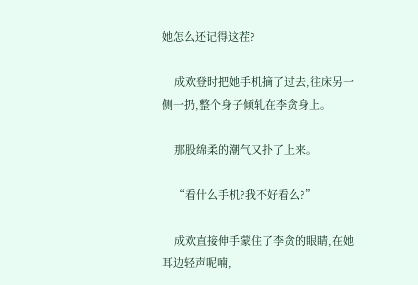她怎么还记得这茬?

    成欢登时把她手机摘了过去,往床另一侧一扔,整个身子倾轧在李贪身上。

    那股绵柔的潮气又扑了上来。

    “看什么手机?我不好看么?”

    成欢直接伸手蒙住了李贪的眼睛,在她耳边轻声呢喃,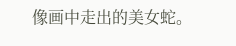像画中走出的美女蛇。